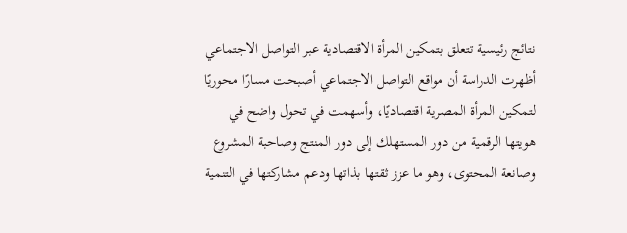نتائج رئيسية تتعلق بتمكين المرأة الاقتصادية عبر التواصل الاجتماعي
أظهرت الدراسة أن مواقع التواصل الاجتماعي أصبحت مسارًا محوريًا لتمكين المرأة المصرية اقتصاديًا، وأسهمت في تحول واضح في هويتها الرقمية من دور المستهلك إلى دور المنتج وصاحبة المشروع وصانعة المحتوى، وهو ما عزز ثقتها بذاتها ودعم مشاركتها في التنمية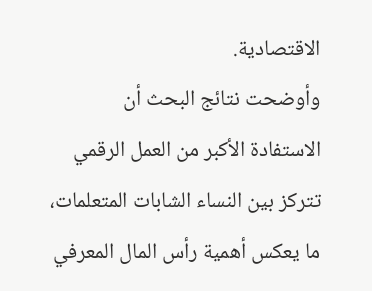الاقتصادية.
وأوضحت نتائج البحث أن الاستفادة الأكبر من العمل الرقمي تتركز بين النساء الشابات المتعلمات، ما يعكس أهمية رأس المال المعرفي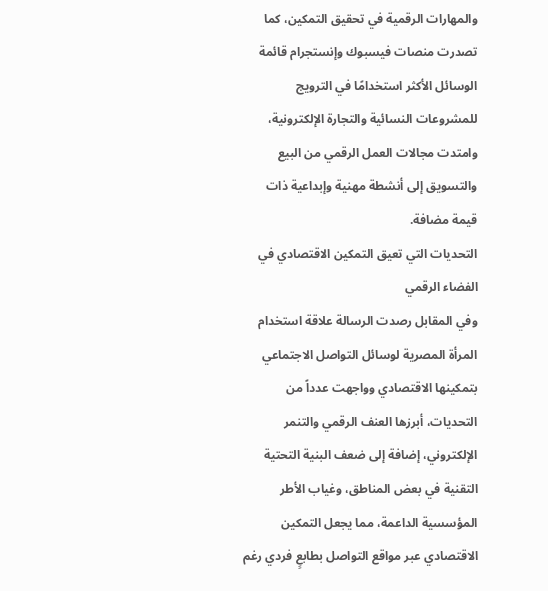والمهارات الرقمية في تحقيق التمكين، كما تصدرت منصات فيسبوك وإنستجرام قائمة الوسائل الأكثر استخدامًا في الترويج للمشروعات النسائية والتجارة الإلكترونية، وامتدت مجالات العمل الرقمي من البيع والتسويق إلى أنشطة مهنية وإبداعية ذات قيمة مضافة.
التحديات التي تعيق التمكين الاقتصادي في الفضاء الرقمي
وفي المقابل رصدت الرسالة علاقة استخدام المرأة المصرية لوسائل التواصل الاجتماعي بتمكينها الاقتصادي وواجهت عدداً من التحديات، أبرزها العنف الرقمي والتنمر الإلكتروني، إضافة إلى ضعف البنية التحتية التقنية في بعض المناطق، وغياب الأطر المؤسسية الداعمة، مما يجعل التمكين الاقتصادي عبر مواقع التواصل بطابعٍ فردي رغم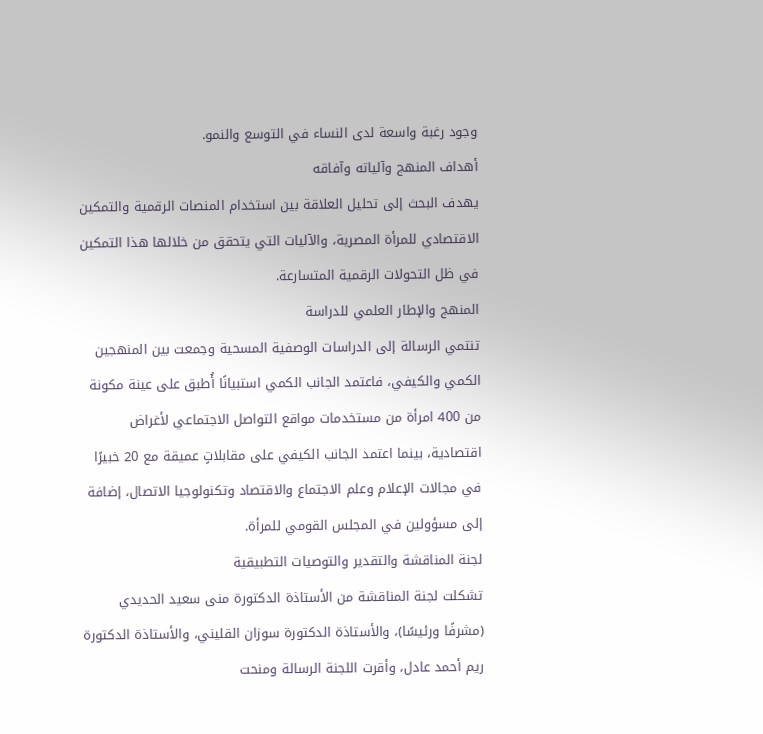وجود رغبة واسعة لدى النساء في التوسع والنمو.
أهداف المنهج وآلياته وآفاقه
يهدف البحث إلى تحليل العلاقة بين استخدام المنصات الرقمية والتمكين الاقتصادي للمرأة المصرية، والآليات التي يتحقق من خلالها هذا التمكين في ظل التحولات الرقمية المتسارعة.
المنهج والإطار العلمي للدراسة
تنتمي الرسالة إلى الدراسات الوصفية المسحية وجمعت بين المنهجين الكمي والكيفي، فاعتمد الجانب الكمي استبيانًا أُطبق على عينة مكونة من 400 امرأة من مستخدمات مواقع التواصل الاجتماعي لأغراض اقتصادية، بينما اعتمد الجانب الكيفي على مقابلاتٍ عميقة مع 20 خبيرًا في مجالات الإعلام وعلم الاجتماع والاقتصاد وتكنولوجيا الاتصال، إضافة إلى مسؤولين في المجلس القومي للمرأة.
لجنة المناقشة والتقدير والتوصيات التطبيقية
تشكلت لجنة المناقشة من الأستاذة الدكتورة منى سعيد الحديدي (مشرفًا ورئيسًا)، والأستاذة الدكتورة سوزان القليني، والأستاذة الدكتورة ريم أحمد عادل، وأقرت اللجنة الرسالة ومنحت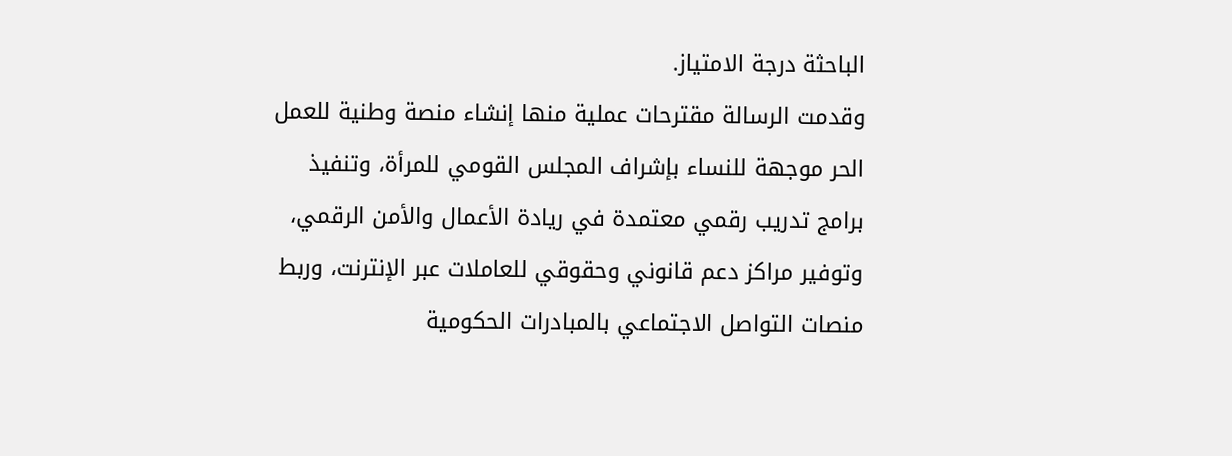الباحثة درجة الامتياز.
وقدمت الرسالة مقترحات عملية منها إنشاء منصة وطنية للعمل الحر موجهة للنساء بإشراف المجلس القومي للمرأة، وتنفيذ برامج تدريب رقمي معتمدة في ريادة الأعمال والأمن الرقمي، وتوفير مراكز دعم قانوني وحقوقي للعاملات عبر الإنترنت، وربط منصات التواصل الاجتماعي بالمبادرات الحكومية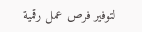لتوفير فرص عمل رقمية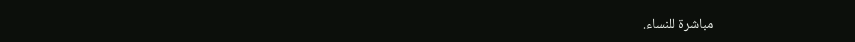مباشرة للنساء.